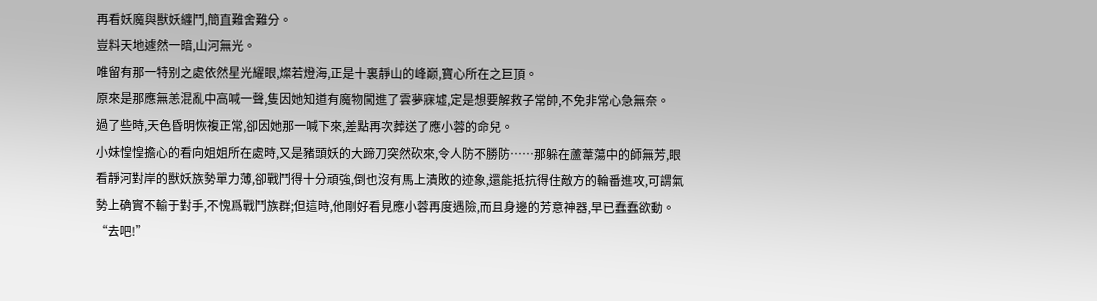再看妖魔與獸妖纏鬥,簡直難舍難分。
豈料天地遽然一暗,山河無光。
唯留有那一特别之處依然星光耀眼,燦若燈海,正是十裏靜山的峰巅,寶心所在之巨頂。
原來是那應無恙混亂中高喊一聲,隻因她知道有魔物闖進了雲夢寐墟,定是想要解救子常帥,不免非常心急無奈。
過了些時,天色昏明恢複正常,卻因她那一喊下來,差點再次葬送了應小蓉的命兒。
小妹惶惶擔心的看向姐姐所在處時,又是豬頭妖的大蹄刀突然砍來,令人防不勝防……那躲在蘆葦蕩中的師無芳,眼看靜河對岸的獸妖族勢單力薄,卻戰鬥得十分頑強,倒也沒有馬上潰敗的迹象,還能抵抗得住敵方的輪番進攻,可謂氣勢上确實不輸于對手,不愧爲戰鬥族群;但這時,他剛好看見應小蓉再度遇險,而且身邊的芳意神器,早已蠢蠢欲動。
“去吧!”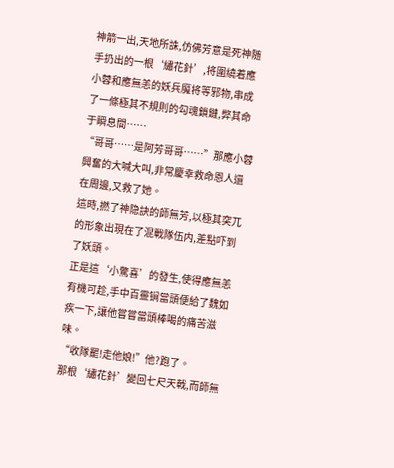神箭一出,天地所誅,仿佛芳意是死神随手扔出的一根‘繡花針’,将圍繞着應小蓉和應無恙的妖兵魔将等邪物,串成了一條極其不規則的勾魂鎖鏈,弊其命于瞬息間……
“哥哥……是阿芳哥哥……”那應小蓉興奮的大喊大叫,非常慶幸救命恩人還在周邊,又救了她。
這時,撚了神隐訣的師無芳,以極其突兀的形象出現在了混戰隊伍内,差點吓到了妖頭。
正是這‘小驚喜’的發生,使得應無恙有機可趁,手中百靈锏當頭便給了魏如疾一下,讓他嘗嘗當頭棒喝的痛苦滋味。
“收隊罷!走他娘!”他?跑了。
那根‘繡花針’變回七尺天戟,而師無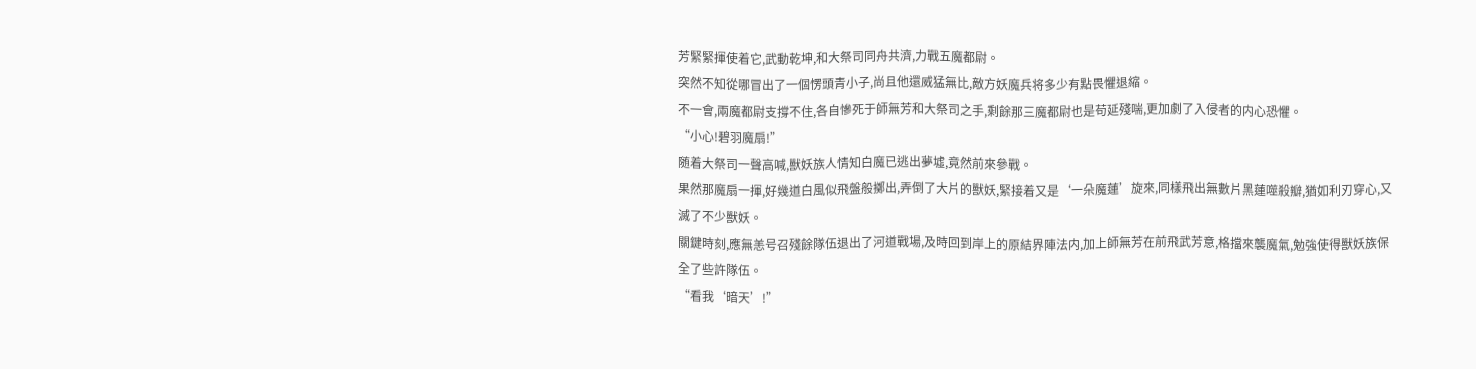芳緊緊揮使着它,武動乾坤,和大祭司同舟共濟,力戰五魔都尉。
突然不知從哪冒出了一個愣頭青小子,尚且他還威猛無比,敵方妖魔兵将多少有點畏懼退縮。
不一會,兩魔都尉支撐不住,各自慘死于師無芳和大祭司之手,剩餘那三魔都尉也是苟延殘喘,更加劇了入侵者的内心恐懼。
“小心!碧羽魔扇!”
随着大祭司一聲高喊,獸妖族人情知白魔已逃出夢墟,竟然前來參戰。
果然那魔扇一揮,好幾道白風似飛盤般擲出,弄倒了大片的獸妖,緊接着又是‘一朵魔蓮’旋來,同樣飛出無數片黑蓮噬殺瓣,猶如利刃穿心,又滅了不少獸妖。
關鍵時刻,應無恙号召殘餘隊伍退出了河道戰場,及時回到岸上的原結界陣法内,加上師無芳在前飛武芳意,格擋來襲魔氣,勉強使得獸妖族保全了些許隊伍。
“看我‘暗天’!”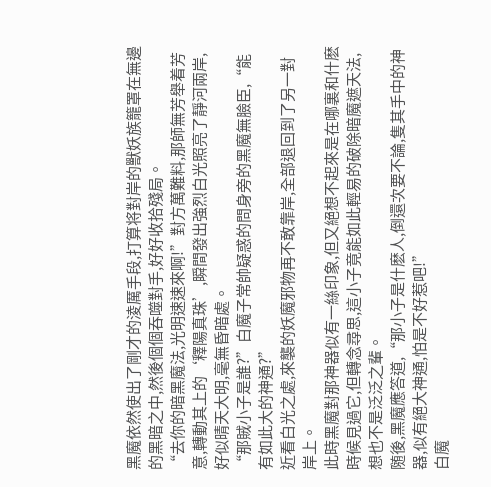黑魔依然使出了剛才的淩厲手段,打算将對岸的獸妖族籠罩在無邊的黑暗之中,然後個個吞噬對手,好好收拾殘局。
“去你的暗黑魔法,光明速速來啊!”對方萬難料,那師無芳舉着芳意,轉動其上的‘釋陽真珠’,瞬間發出強烈白光照亮了靜河兩岸,好似晴天大明,毫無昏暗處。
“那賊小子是誰?”白魔子常帥疑惑的問身旁的黑魔無臉臣,“能有如此大的神通?”
近看白光之處,來襲的妖魔邪物再不敢靠岸,全部退回到了另一對岸上。
此時黑魔對那神器似有一絲印象,但又絕想不起來是在哪裏和什麽時候見過它,但轉念尋思,這小子竟能如此輕易的破除暗魔遮天法,想也不是泛泛之輩。
随後,黑魔應答道,“那小子是什麽人,倒還次要不論,隻其手中的神器,似有絕大神通,怕是不好惹吧!”
白魔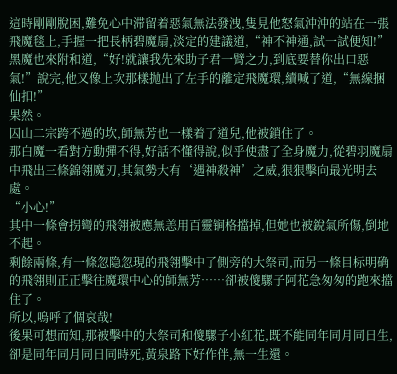這時剛剛脫困,難免心中滞留着惡氣無法發洩,隻見他怒氣沖沖的站在一張飛魔毯上,手握一把長柄碧魔扇,淡定的建議道,“神不神通,試一試便知!”
黑魔也來附和道,“好!就讓我先來助子君一臂之力,到底要替你出口惡氣!”說完,他又像上次那樣抛出了左手的離定飛魔環,續喊了道,“無線捆仙扣!”
果然。
囚山二宗跨不過的坎,師無芳也一樣着了道兒,他被鎖住了。
那白魔一看對方動彈不得,好話不懂得說,似乎使盡了全身魔力,從碧羽魔扇中飛出三條錦翎魔刃,其氣勢大有‘遇神殺神’之威,狠狠擊向最光明去處。
“小心!”
其中一條會拐彎的飛翎被應無恙用百靈锏格擋掉,但她也被銳氣所傷,倒地不起。
剩餘兩條,有一條忽隐忽現的飛翎擊中了側旁的大祭司,而另一條目标明确的飛翎則正正擊往魔環中心的師無芳……卻被傻騾子阿花急匆匆的跑來擋住了。
所以,嗚呼了個哀哉!
後果可想而知,那被擊中的大祭司和傻騾子小紅花,既不能同年同月同日生,卻是同年同月同日同時死,黃泉路下好作伴,無一生還。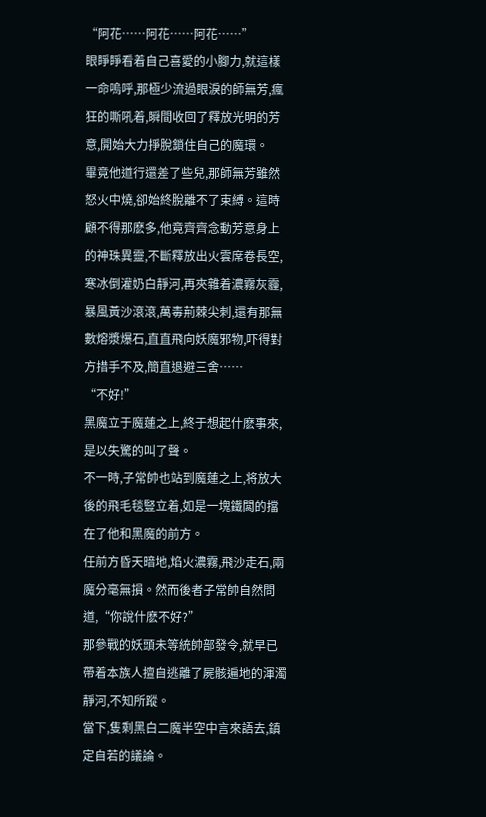“阿花……阿花……阿花……”
眼睜睜看着自己喜愛的小腳力,就這樣一命嗚呼,那極少流過眼淚的師無芳,瘋狂的嘶吼着,瞬間收回了釋放光明的芳意,開始大力掙脫鎖住自己的魔環。
畢竟他道行還差了些兒,那師無芳雖然怒火中燒,卻始終脫離不了束縛。這時顧不得那麽多,他竟齊齊念動芳意身上的神珠異靈,不斷釋放出火雲席卷長空,寒冰倒灌奶白靜河,再夾雜着濃霧灰霾,暴風黃沙滾滾,萬毒荊棘尖刺,還有那無數熔漿爆石,直直飛向妖魔邪物,吓得對方措手不及,簡直退避三舍……
“不好!”
黑魔立于魔蓮之上,終于想起什麽事來,是以失驚的叫了聲。
不一時,子常帥也站到魔蓮之上,将放大後的飛毛毯豎立着,如是一塊鐵闆的擋在了他和黑魔的前方。
任前方昏天暗地,焰火濃霧,飛沙走石,兩魔分毫無損。然而後者子常帥自然問道,“你說什麽不好?”
那參戰的妖頭未等統帥部發令,就早已帶着本族人擅自逃離了屍骸遍地的渾濁靜河,不知所蹤。
當下,隻剩黑白二魔半空中言來語去,鎮定自若的議論。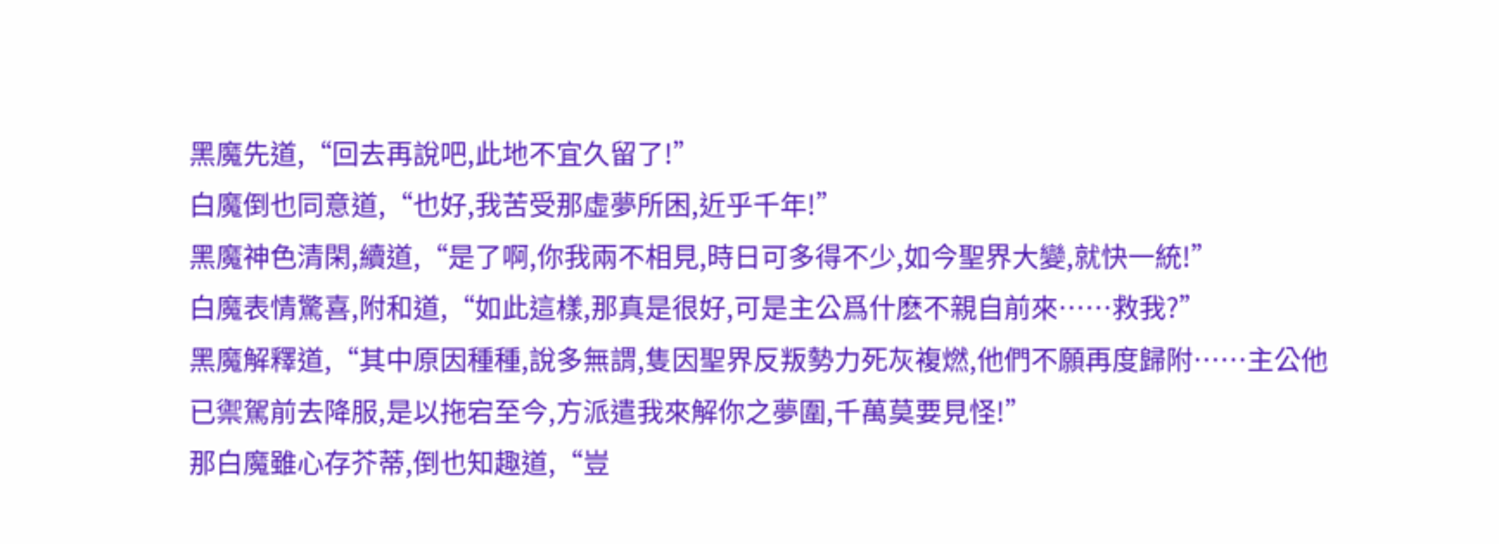黑魔先道,“回去再說吧,此地不宜久留了!”
白魔倒也同意道,“也好,我苦受那虛夢所困,近乎千年!”
黑魔神色清閑,續道,“是了啊,你我兩不相見,時日可多得不少,如今聖界大變,就快一統!”
白魔表情驚喜,附和道,“如此這樣,那真是很好,可是主公爲什麽不親自前來……救我?”
黑魔解釋道,“其中原因種種,說多無謂,隻因聖界反叛勢力死灰複燃,他們不願再度歸附……主公他已禦駕前去降服,是以拖宕至今,方派遣我來解你之夢圍,千萬莫要見怪!”
那白魔雖心存芥蒂,倒也知趣道,“豈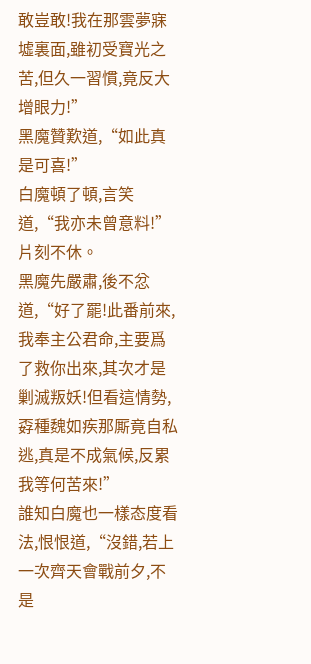敢豈敢!我在那雲夢寐墟裏面,雖初受寶光之苦,但久一習慣,竟反大增眼力!”
黑魔贊歎道,“如此真是可喜!”
白魔頓了頓,言笑道,“我亦未曾意料!”
片刻不休。
黑魔先嚴肅,後不忿道,“好了罷!此番前來,我奉主公君命,主要爲了救你出來,其次才是剿滅叛妖!但看這情勢,孬種魏如疾那厮竟自私逃,真是不成氣候,反累我等何苦來!”
誰知白魔也一樣态度看法,恨恨道,“沒錯,若上一次齊天會戰前夕,不是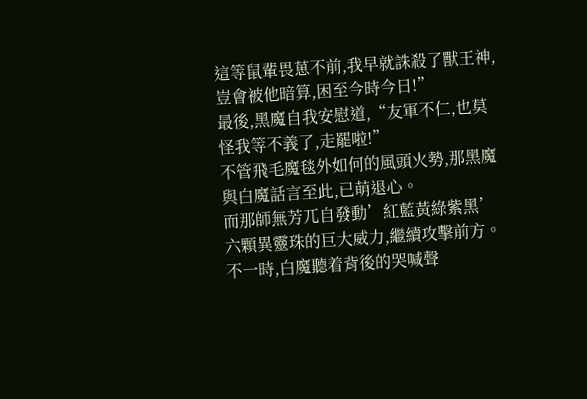這等鼠輩畏葸不前,我早就誅殺了獸王神,豈會被他暗算,困至今時今日!”
最後,黑魔自我安慰道,“友軍不仁,也莫怪我等不義了,走罷啦!”
不管飛毛魔毯外如何的風頭火勢,那黑魔與白魔話言至此,已萌退心。
而那師無芳兀自發動’紅藍黃綠紫黑’六顆異靈珠的巨大威力,繼續攻擊前方。
不一時,白魔聽着背後的哭喊聲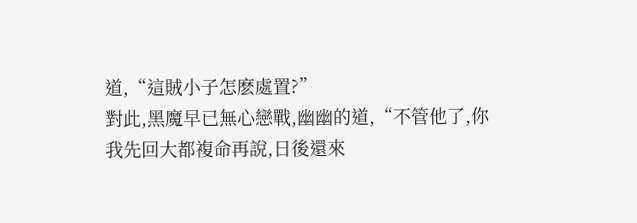道,“這賊小子怎麽處置?”
對此,黑魔早已無心戀戰,幽幽的道,“不管他了,你我先回大都複命再說,日後還來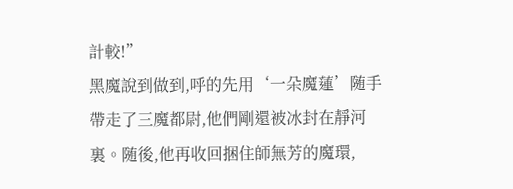計較!”
黑魔說到做到,呼的先用‘一朵魔蓮’随手帶走了三魔都尉,他們剛還被冰封在靜河裏。随後,他再收回捆住師無芳的魔環,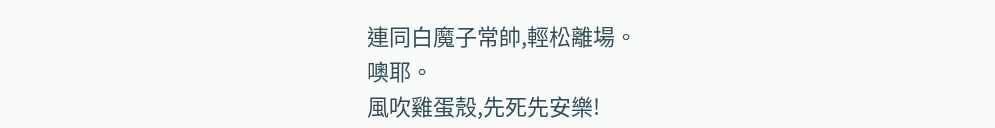連同白魔子常帥,輕松離場。
噢耶。
風吹雞蛋殼,先死先安樂!